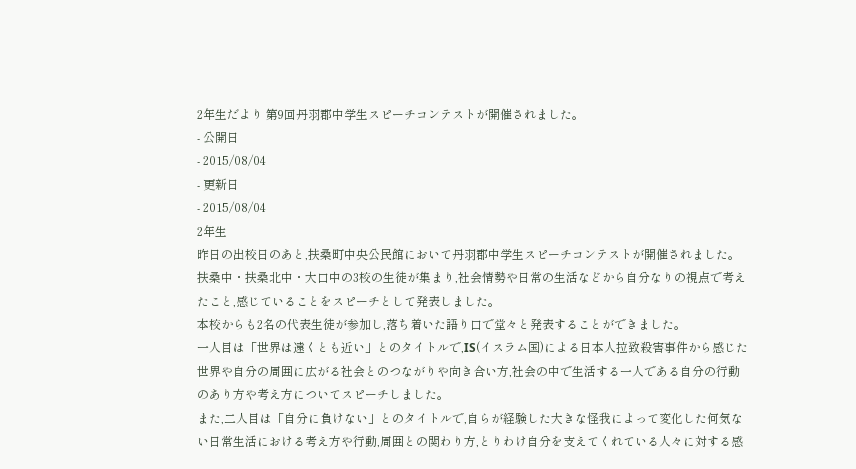2年生だより 第9回丹羽郡中学生スピーチコンテストが開催されました。
- 公開日
- 2015/08/04
- 更新日
- 2015/08/04
2年生
昨日の出校日のあと,扶桑町中央公民館において丹羽郡中学生スピーチコンテストが開催されました。
扶桑中・扶桑北中・大口中の3校の生徒が集まり,社会情勢や日常の生活などから自分なりの視点で考えたこと,感じていることをスピーチとして発表しました。
本校からも2名の代表生徒が参加し,落ち着いた語り口で堂々と発表することができました。
一人目は「世界は遠くとも近い」とのタイトルで,IS(イスラム国)による日本人拉致殺害事件から感じた世界や自分の周囲に広がる社会とのつながりや向き合い方,社会の中で生活する一人である自分の行動のあり方や考え方についてスピーチしました。
また,二人目は「自分に負けない」とのタイトルで,自らが経験した大きな怪我によって変化した何気ない日常生活における考え方や行動,周囲との関わり方,とりわけ自分を支えてくれている人々に対する感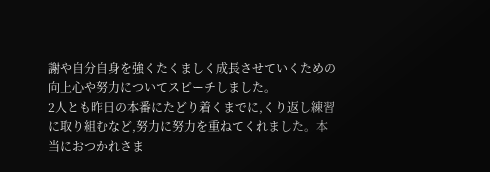謝や自分自身を強くたくましく成長させていくための向上心や努力についてスピーチしました。
2人とも昨日の本番にたどり着くまでに,くり返し練習に取り組むなど,努力に努力を重ねてくれました。本当におつかれさま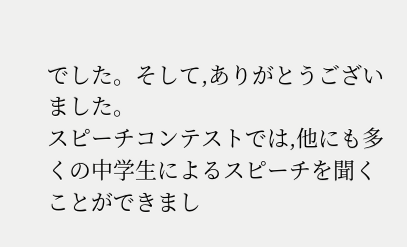でした。そして,ありがとうございました。
スピーチコンテストでは,他にも多くの中学生によるスピーチを聞くことができまし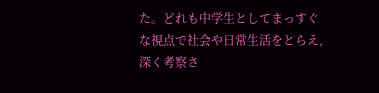た。どれも中学生としてまっすぐな視点で社会や日常生活をとらえ,深く考察さ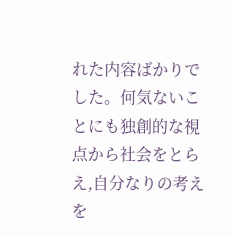れた内容ばかりでした。何気ないことにも独創的な視点から社会をとらえ,自分なりの考えを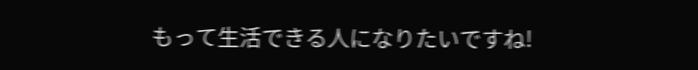もって生活できる人になりたいですね!